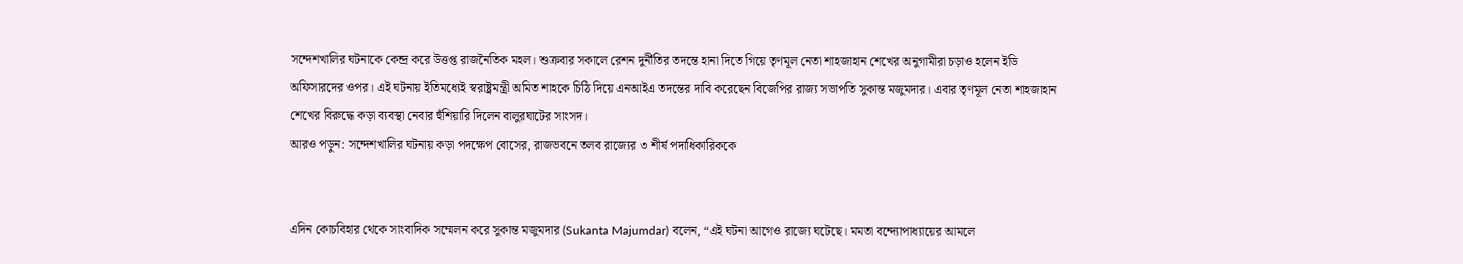সন্দেশখালির ঘটনাকে কেন্দ্র করে উত্তপ্ত রাজনৈতিক মহল। শুক্রবার সকালে রেশন দুর্নীতির তদন্তে হানা দিতে গিয়ে তৃণমূল নেতা শাহজাহান শেখের অনুগামীরা চড়াও হলেন ইডি অফিসারদের ওপর। এই ঘটনায় ইতিমধ্যেই স্বরাষ্ট্রমন্ত্রী অমিত শাহকে চিঠি দিয়ে এনআইএ তদন্তের দাবি করেছেন বিজেপির রাজ্য সভাপতি সুকান্ত মজুমদার। এবার তৃণমূল নেতা শাহজাহান শেখের বিরুদ্ধে কড়া ব্যবস্থা নেবার হুঁশিয়ারি দিলেন বালুরঘাটের সাংসদ।
আরও পড়ুন: সন্দেশখালির ঘটনায় কড়া পদক্ষেপ বোসের, রাজভবনে তলব রাজ্যের ৩ শীর্ষ পদাধিকারিককে


এদিন কোচবিহার থেকে সাংবাদিক সম্মেলন করে সুকান্ত মজুমদার (Sukanta Majumdar) বলেন, “এই ঘটনা আগেও রাজ্যে ঘটেছে। মমতা বন্দ্যোপাধ্যায়ের আমলে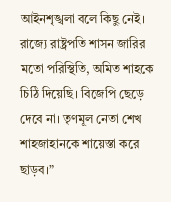আইনশৃঙ্খলা বলে কিছু নেই। রাজ্যে রাষ্ট্রপতি শাসন জারির মতো পরিস্থিতি, অমিত শাহকে চিঠি দিয়েছি। বিজেপি ছেড়ে দেবে না। তৃণমূল নেতা শেখ শাহজাহানকে শায়েস্তা করে ছাড়ব।”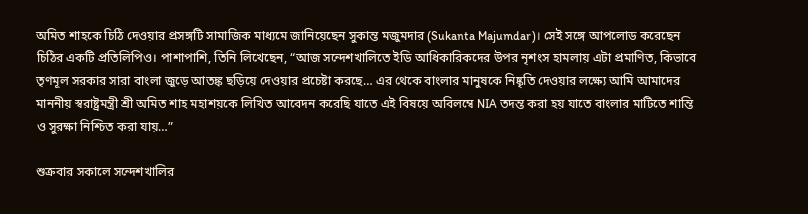অমিত শাহকে চিঠি দেওয়ার প্রসঙ্গটি সামাজিক মাধ্যমে জানিয়েছেন সুকান্ত মজুমদার (Sukanta Majumdar)। সেই সঙ্গে আপলোড করেছেন চিঠির একটি প্রতিলিপিও। পাশাপাশি, তিনি লিখেছেন, “আজ সন্দেশখালিতে ইডি আধিকারিকদের উপর নৃশংস হামলায় এটা প্রমাণিত, কিভাবে তৃণমূল সরকার সারা বাংলা জুড়ে আতঙ্ক ছড়িয়ে দেওয়ার প্রচেষ্টা করছে… এর থেকে বাংলার মানুষকে নিষ্কৃতি দেওয়ার লক্ষ্যে আমি আমাদের মাননীয় স্বরাষ্ট্রমন্ত্রী শ্রী অমিত শাহ মহাশয়কে লিখিত আবেদন করেছি যাতে এই বিষয়ে অবিলম্বে NIA তদন্ত করা হয় যাতে বাংলার মাটিতে শান্তি ও সুরক্ষা নিশ্চিত করা যায়…”

শুক্রবার সকালে সন্দেশখালির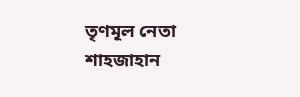তৃণমূল নেতা শাহজাহান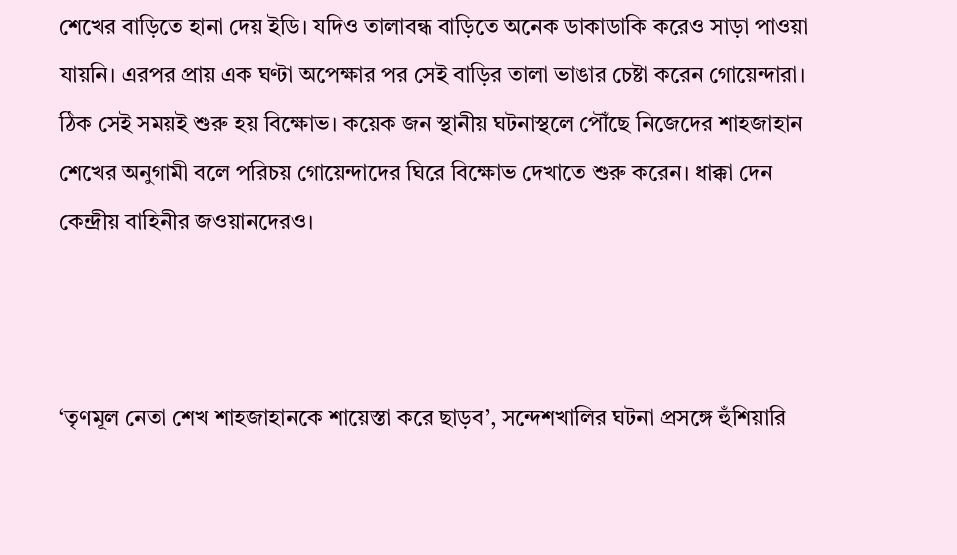শেখের বাড়িতে হানা দেয় ইডি। যদিও তালাবন্ধ বাড়িতে অনেক ডাকাডাকি করেও সাড়া পাওয়া যায়নি। এরপর প্রায় এক ঘণ্টা অপেক্ষার পর সেই বাড়ির তালা ভাঙার চেষ্টা করেন গোয়েন্দারা। ঠিক সেই সময়ই শুরু হয় বিক্ষোভ। কয়েক জন স্থানীয় ঘটনাস্থলে পৌঁছে নিজেদের শাহজাহান শেখের অনুগামী বলে পরিচয় গোয়েন্দাদের ঘিরে বিক্ষোভ দেখাতে শুরু করেন। ধাক্কা দেন কেন্দ্রীয় বাহিনীর জওয়ানদেরও।



‘তৃণমূল নেতা শেখ শাহজাহানকে শায়েস্তা করে ছাড়ব’, সন্দেশখালির ঘটনা প্রসঙ্গে হুঁশিয়ারি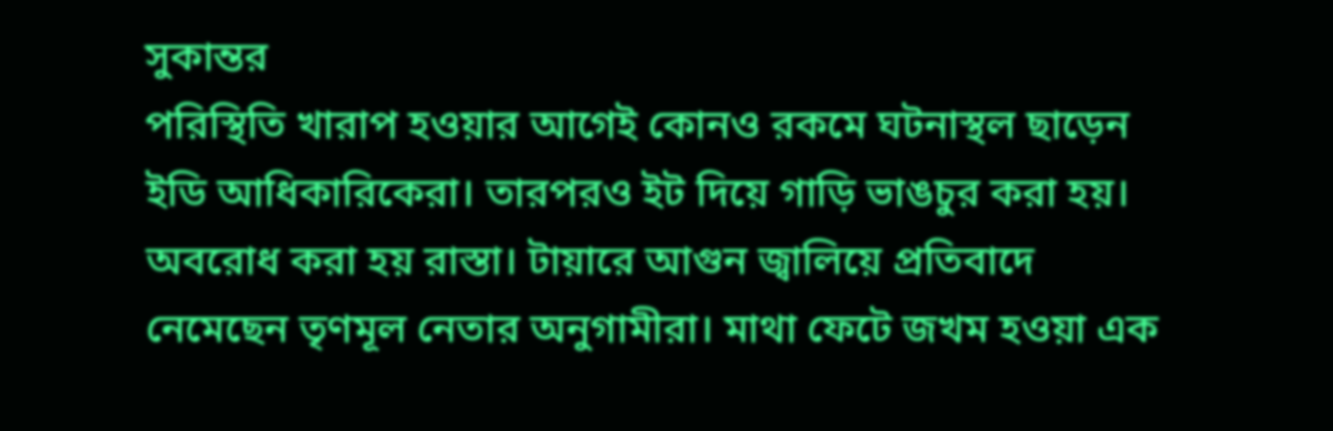সুকান্তর
পরিস্থিতি খারাপ হওয়ার আগেই কোনও রকমে ঘটনাস্থল ছাড়েন ইডি আধিকারিকেরা। তারপরও ইট দিয়ে গাড়ি ভাঙচুর করা হয়। অবরোধ করা হয় রাস্তা। টায়ারে আগুন জ্বালিয়ে প্রতিবাদে নেমেছেন তৃণমূল নেতার অনুগামীরা। মাথা ফেটে জখম হওয়া এক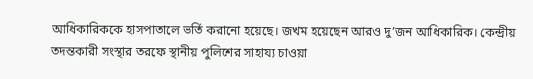আধিকারিককে হাসপাতালে ভর্তি করানো হয়েছে। জখম হয়েছেন আরও দু’জন আধিকারিক। কেন্দ্রীয় তদন্তকারী সংস্থার তরফে স্থানীয় পুলিশের সাহায্য চাওয়া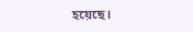হয়েছে।